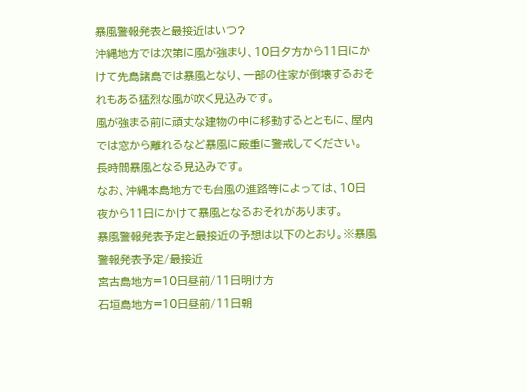暴風警報発表と最接近はいつ?
沖縄地方では次第に風が強まり、10日夕方から11日にかけて先島諸島では暴風となり、一部の住家が倒壊するおそれもある猛烈な風が吹く見込みです。
風が強まる前に頑丈な建物の中に移動するとともに、屋内では窓から離れるなど暴風に厳重に警戒してください。
長時間暴風となる見込みです。
なお、沖縄本島地方でも台風の進路等によっては、10日夜から11日にかけて暴風となるおそれがあります。
暴風警報発表予定と最接近の予想は以下のとおり。※暴風警報発表予定/最接近
宮古島地方=10日昼前/11日明け方
石垣島地方=10日昼前/11日朝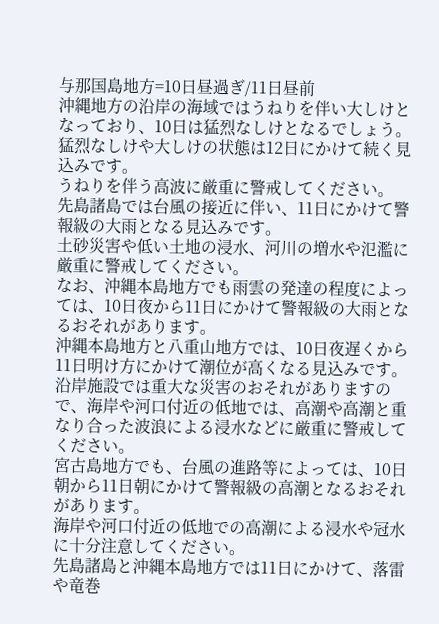与那国島地方=10日昼過ぎ/11日昼前
沖縄地方の沿岸の海域ではうねりを伴い大しけとなっており、10日は猛烈なしけとなるでしょう。
猛烈なしけや大しけの状態は12日にかけて続く見込みです。
うねりを伴う高波に厳重に警戒してください。
先島諸島では台風の接近に伴い、11日にかけて警報級の大雨となる見込みです。
土砂災害や低い土地の浸水、河川の増水や氾濫に厳重に警戒してください。
なお、沖縄本島地方でも雨雲の発達の程度によっては、10日夜から11日にかけて警報級の大雨となるおそれがあります。
沖縄本島地方と八重山地方では、10日夜遅くから11日明け方にかけて潮位が高くなる見込みです。
沿岸施設では重大な災害のおそれがありますので、海岸や河口付近の低地では、高潮や高潮と重なり合った波浪による浸水などに厳重に警戒してください。
宮古島地方でも、台風の進路等によっては、10日朝から11日朝にかけて警報級の高潮となるおそれがあります。
海岸や河口付近の低地での高潮による浸水や冠水に十分注意してください。
先島諸島と沖縄本島地方では11日にかけて、落雷や竜巻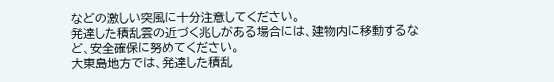などの激しい突風に十分注意してください。
発達した積乱雲の近づく兆しがある場合には、建物内に移動するなど、安全確保に努めてください。
大東島地方では、発達した積乱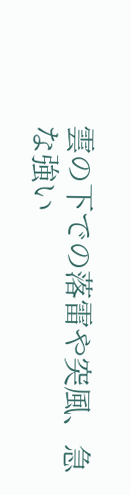雲の下での落雷や突風、急な強い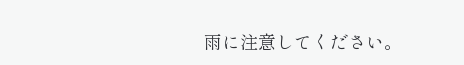雨に注意してください。